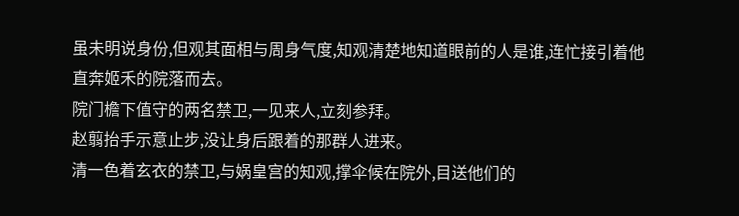虽未明说身份,但观其面相与周身气度,知观清楚地知道眼前的人是谁,连忙接引着他直奔姬禾的院落而去。
院门檐下值守的两名禁卫,一见来人,立刻参拜。
赵翦抬手示意止步,没让身后跟着的那群人进来。
清一色着玄衣的禁卫,与娲皇宫的知观,撑伞候在院外,目送他们的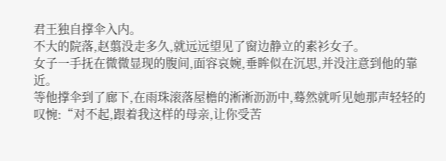君王独自撑伞入内。
不大的院落,赵翦没走多久,就远远望见了窗边静立的素衫女子。
女子一手抚在微微显现的腹间,面容哀婉,垂眸似在沉思,并没注意到他的靠近。
等他撑伞到了廊下,在雨珠滚落屋檐的淅淅沥沥中,蓦然就听见她那声轻轻的叹惋:“对不起,跟着我这样的母亲,让你受苦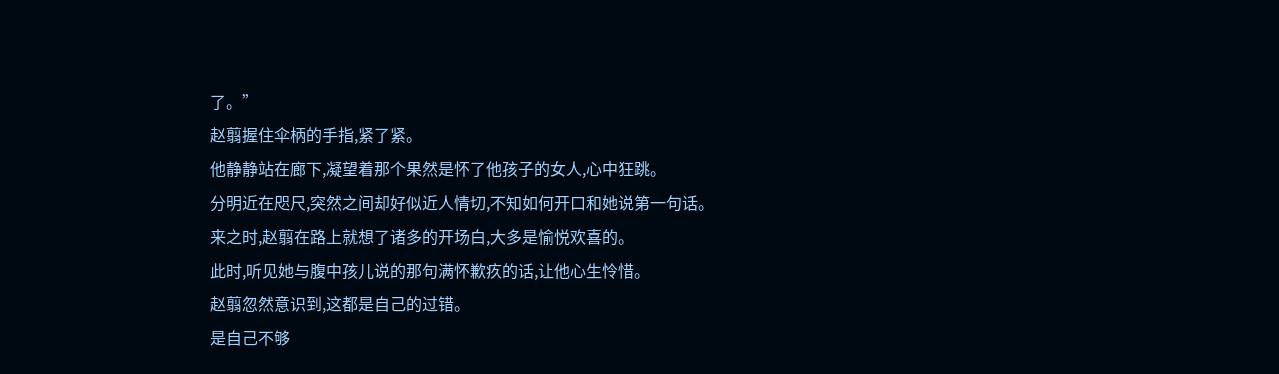了。”
赵翦握住伞柄的手指,紧了紧。
他静静站在廊下,凝望着那个果然是怀了他孩子的女人,心中狂跳。
分明近在咫尺,突然之间却好似近人情切,不知如何开口和她说第一句话。
来之时,赵翦在路上就想了诸多的开场白,大多是愉悦欢喜的。
此时,听见她与腹中孩儿说的那句满怀歉疚的话,让他心生怜惜。
赵翦忽然意识到,这都是自己的过错。
是自己不够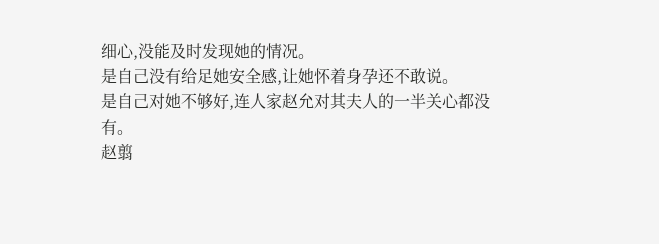细心,没能及时发现她的情况。
是自己没有给足她安全感,让她怀着身孕还不敢说。
是自己对她不够好,连人家赵允对其夫人的一半关心都没有。
赵翦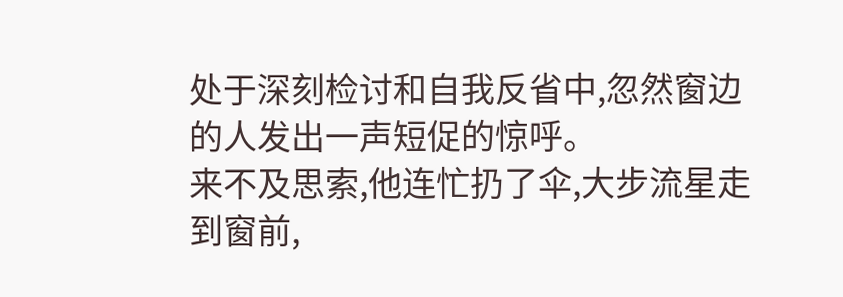处于深刻检讨和自我反省中,忽然窗边的人发出一声短促的惊呼。
来不及思索,他连忙扔了伞,大步流星走到窗前,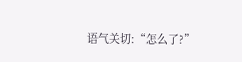语气关切:“怎么了?”